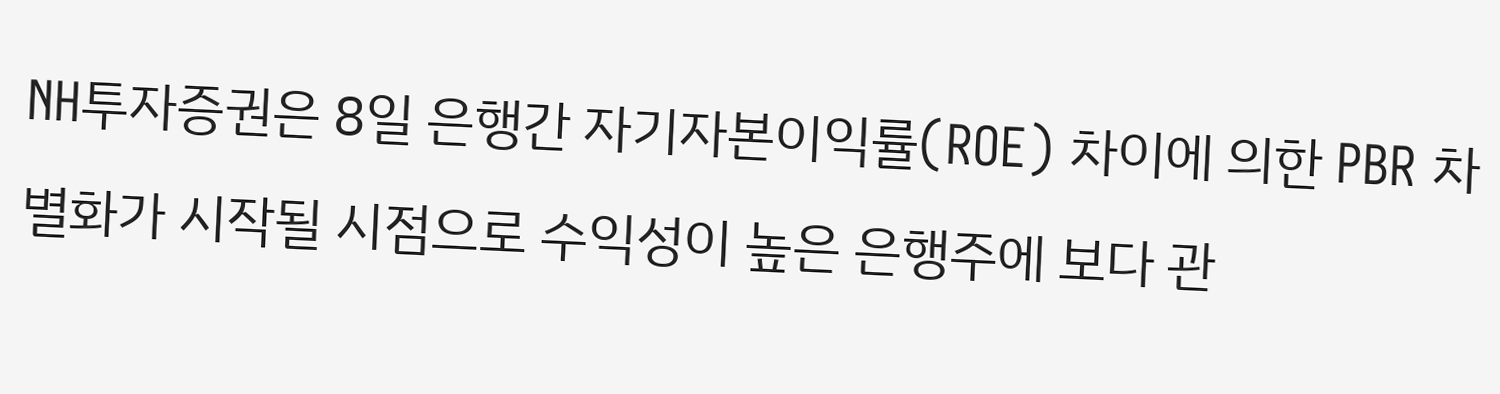NH투자증권은 8일 은행간 자기자본이익률(ROE) 차이에 의한 PBR 차별화가 시작될 시점으로 수익성이 높은 은행주에 보다 관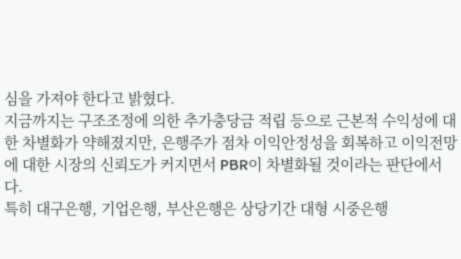심을 가져야 한다고 밝혔다.
지금까지는 구조조정에 의한 추가충당금 적립 등으로 근본적 수익성에 대한 차별화가 약해졌지만, 은행주가 점차 이익안정성을 회복하고 이익전망에 대한 시장의 신뢰도가 커지면서 PBR이 차별화될 것이라는 판단에서다.
특히 대구은행, 기업은행, 부산은행은 상당기간 대형 시중은행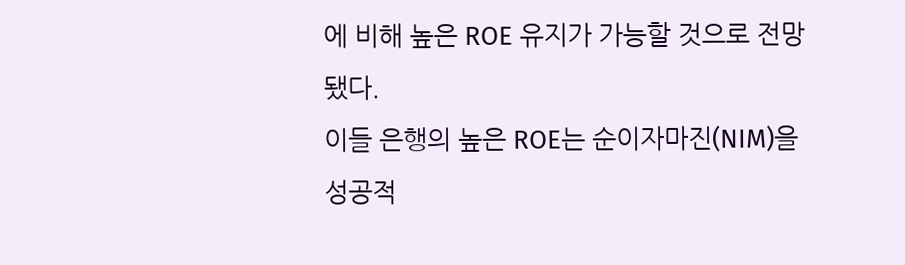에 비해 높은 ROE 유지가 가능할 것으로 전망됐다.
이들 은행의 높은 ROE는 순이자마진(NIM)을 성공적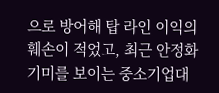으로 방어해 탑 라인 이익의 훼손이 적었고, 최근 안정화 기미를 보이는 중소기업대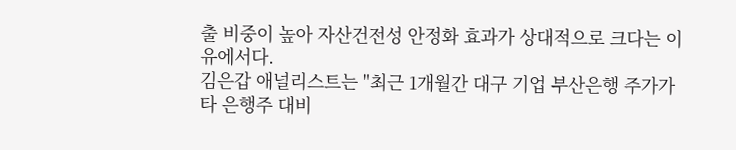출 비중이 높아 자산건전성 안정화 효과가 상대적으로 크다는 이유에서다.
김은갑 애널리스트는 "최근 1개월간 대구 기업 부산은행 주가가 타 은행주 대비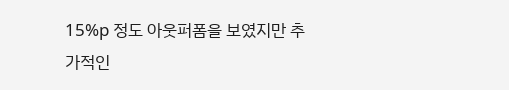15%p 정도 아웃퍼폼을 보였지만 추가적인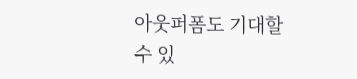아웃퍼폼도 기대할 수 있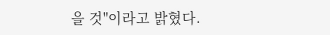을 것"이라고 밝혔다.